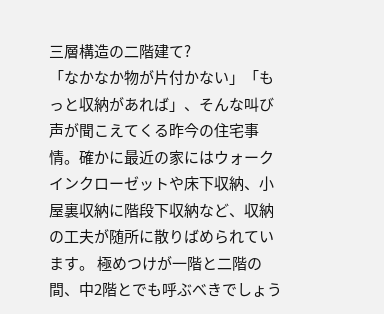三層構造の二階建て?
「なかなか物が片付かない」「もっと収納があれば」、そんな叫び声が聞こえてくる昨今の住宅事情。確かに最近の家にはウォークインクローゼットや床下収納、小屋裏収納に階段下収納など、収納の工夫が随所に散りばめられています。 極めつけが一階と二階の間、中2階とでも呼ぶべきでしょう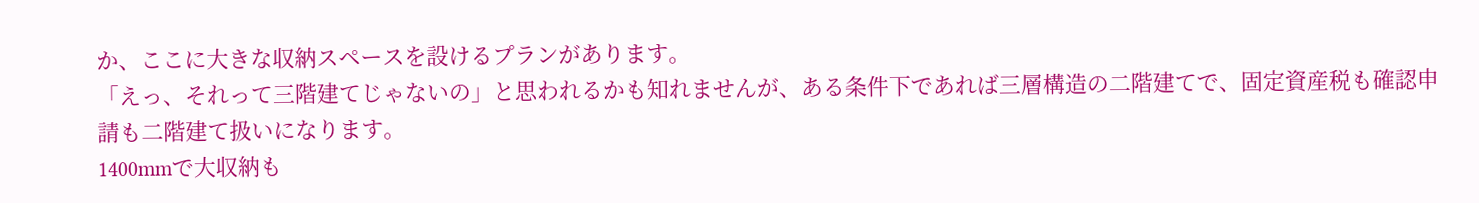か、ここに大きな収納スペースを設けるプランがあります。
「えっ、それって三階建てじゃないの」と思われるかも知れませんが、ある条件下であれば三層構造の二階建てで、固定資産税も確認申請も二階建て扱いになります。
1400mmで大収納も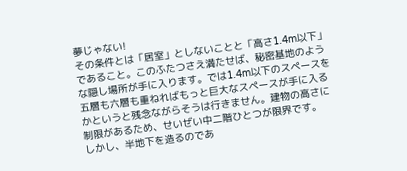夢じゃない!
その条件とは「居室」としないことと「高さ1.4m以下」であること。このふたつさえ満たせば、秘密基地のような隠し場所が手に入ります。では1.4m以下のスペースを五層も六層も重ねればもっと巨大なスペースが手に入るかというと残念ながらそうは行きません。建物の高さに制限があるため、せいぜい中二階ひとつが限界です。
しかし、半地下を造るのであ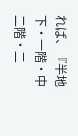れば、『半地下・一階・中二階・二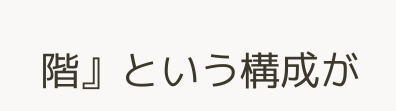階』という構成が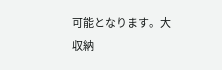可能となります。大収納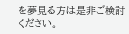を夢見る方は是非ご検討ください。